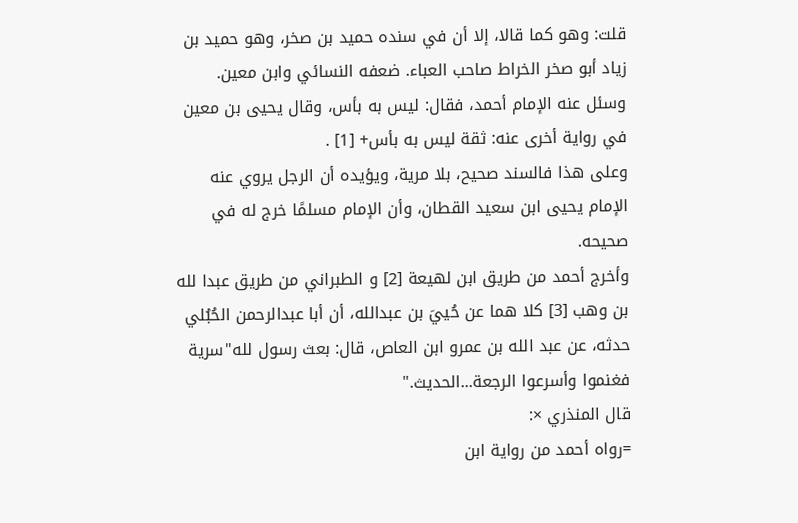قلت: وهو كما قالا، إلا أن في سنده حميد بن صخر، وهو حميد بن زياد أبو صخر الخراط صاحب العباء. ضعفه النسائي وابن معين. وسئل عنه الإمام أحمد، فقال: ليس به بأس، وقال يحيى بن معين في رواية أخرى عنه: ثقة ليس به بأس+ [1] .
وعلى هذا فالسند صحيح، بلا مرية، ويؤيده أن الرجل يروي عنه الإمام يحيى ابن سعيد القطان، وأن الإمام مسلمًا خرج له في صحيحه.
وأخرج أحمد من طريق ابن لهيعة [2] و الطبراني من طريق عبدا لله بن وهب [3] كلا هما عن حُييَ بن عبدالله، أن أبا عبدالرحمن الحُبُلي حدثه، عن عبد الله بن عمرو ابن العاص، قال: بعث رسول لله"سرية فغنموا وأسرعوا الرجعة...الحديث."
قال المنذري ×:
=رواه أحمد من رواية ابن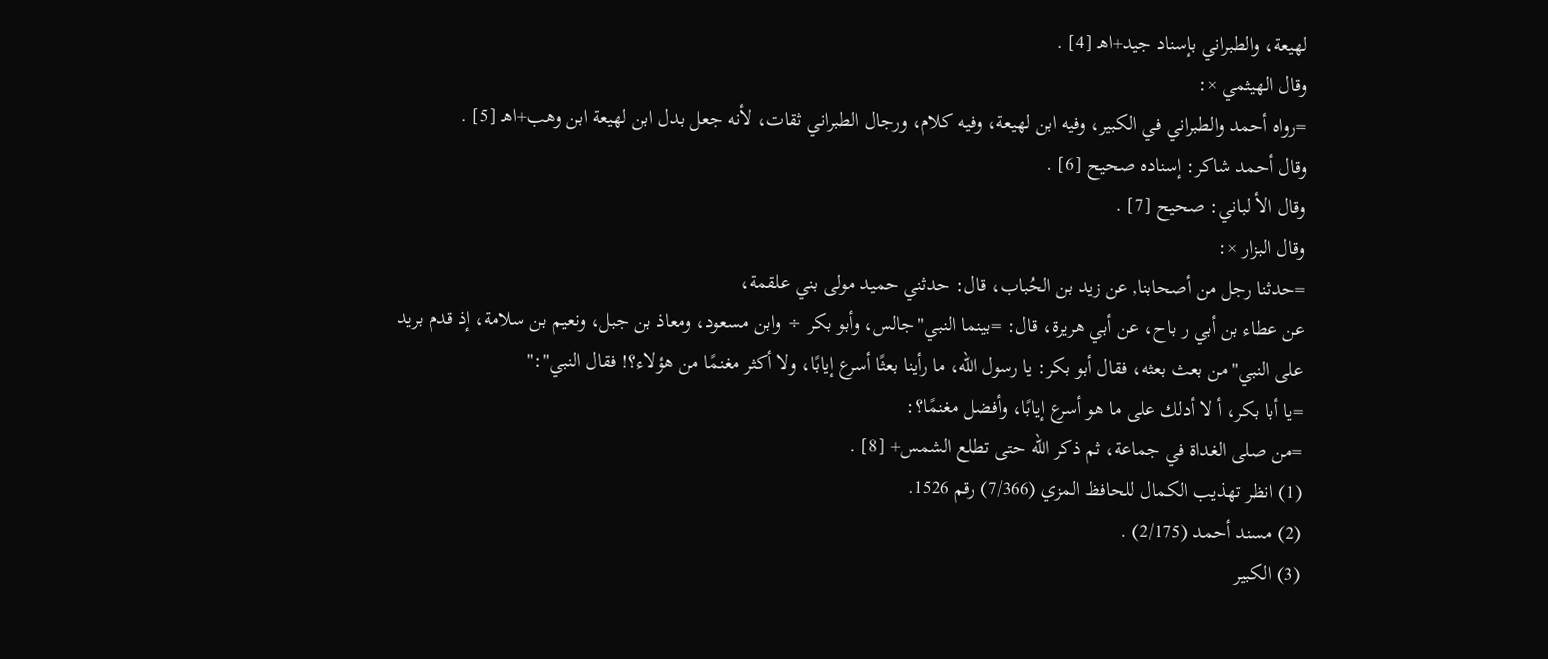لهيعة، والطبراني بإسناد جيد+اهـ [4] .
وقال الهيثمي ×:
=رواه أحمد والطبراني في الكبير، وفيه ابن لهيعة، وفيه كلام، ورجال الطبراني ثقات، لأنه جعل بدل ابن لهيعة ابن وهب+اهـ [5] .
وقال أحمد شاكر: إسناده صحيح [6] .
وقال الأ لباني: صحيح [7] .
وقال البزار ×:
=حدثنا رجل من أصحابنا, عن زيد بن الحُباب، قال: حدثني حميد مولى بني علقمة،
عن عطاء بن أبي ر باح، عن أبي هريرة، قال: =بينما النبي"جالس، وأبو بكر ÷ وابن مسعود، ومعاذ بن جبل، ونعيم بن سلامة، إذ قدم بريد على النبي"من بعث بعثه، فقال أبو بكر: يا رسول الله، ما رأينا بعثًا أسرع إيابًا، ولا أكثر مغنمًا من هؤلاء؟! فقال النبي":"
=يا أبا بكر، أ لا أدلك على ما هو أسرع إيابًا، وأفضل مغنمًا؟:
=من صلى الغداة في جماعة، ثم ذكر الله حتى تطلع الشمس+ [8] .
(1) انظر تهذيب الكمال للحافظ المزي (7/366) رقم 1526.
(2) مسند أحمد (2/175) .
(3) الكبير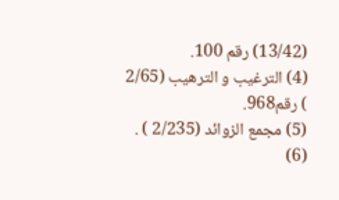(13/42) رقم 100.
(4) الترغيب و الترهيب (2/65 ) رقم968.
(5) مجمع الزوائد (2/235 ) .
(6)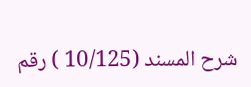شرح المسند (10/125 ) رقم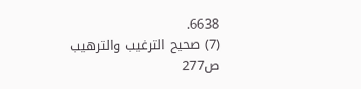6638.
(7) صحيح الترغيب والترهيب ص277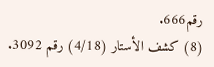رقم666.
(8) كشف الأستار (4/18) رقم 3092.